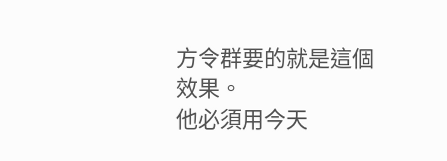方令群要的就是這個效果。
他必須用今天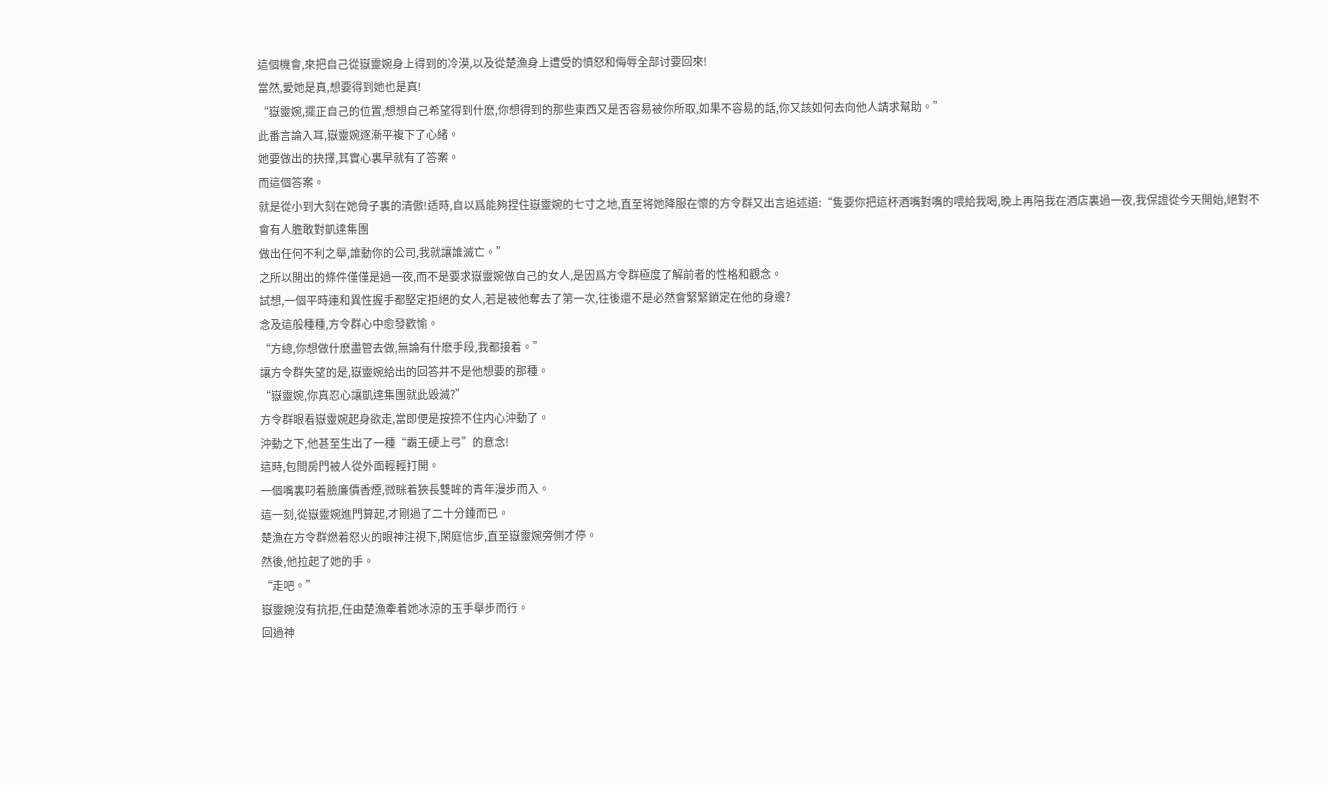這個機會,來把自己從嶽靈婉身上得到的冷漠,以及從楚漁身上遭受的憤怒和侮辱全部讨要回來!
當然,愛她是真,想要得到她也是真!
“嶽靈婉,擺正自己的位置,想想自己希望得到什麽,你想得到的那些東西又是否容易被你所取,如果不容易的話,你又該如何去向他人請求幫助。”
此番言論入耳,嶽靈婉逐漸平複下了心緒。
她要做出的抉擇,其實心裏早就有了答案。
而這個答案。
就是從小到大刻在她骨子裏的清傲!适時,自以爲能夠捏住嶽靈婉的七寸之地,直至将她降服在懷的方令群又出言追述道:“隻要你把這杯酒嘴對嘴的喂給我喝,晚上再陪我在酒店裏過一夜,我保證從今天開始,絕對不會有人膽敢對凱達集團
做出任何不利之舉,誰動你的公司,我就讓誰滅亡。”
之所以開出的條件僅僅是過一夜,而不是要求嶽靈婉做自己的女人,是因爲方令群極度了解前者的性格和觀念。
試想,一個平時連和異性握手都堅定拒絕的女人,若是被他奪去了第一次,往後還不是必然會緊緊鎖定在他的身邊?
念及這般種種,方令群心中愈發歡愉。
“方總,你想做什麽盡管去做,無論有什麽手段,我都接着。”
讓方令群失望的是,嶽靈婉給出的回答并不是他想要的那種。
“嶽靈婉,你真忍心讓凱達集團就此毀滅?”
方令群眼看嶽靈婉起身欲走,當即便是按捺不住内心沖動了。
沖動之下,他甚至生出了一種“霸王硬上弓”的意念!
這時,包間房門被人從外面輕輕打開。
一個嘴裏叼着臉廉價香煙,微眯着狹長雙眸的青年漫步而入。
這一刻,從嶽靈婉進門算起,才剛過了二十分鍾而已。
楚漁在方令群燃着怒火的眼神注視下,閑庭信步,直至嶽靈婉旁側才停。
然後,他拉起了她的手。
“走吧。”
嶽靈婉沒有抗拒,任由楚漁牽着她冰涼的玉手舉步而行。
回過神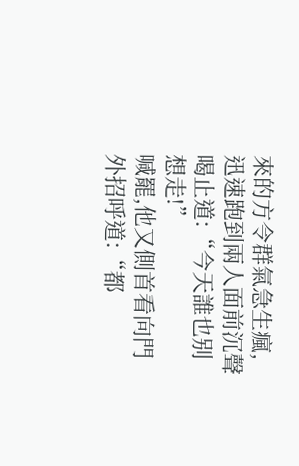來的方令群氣急生瘋,迅速跑到兩人面前沉聲喝止道:“今天誰也别想走!”
喊罷,他又側首看向門外招呼道:“都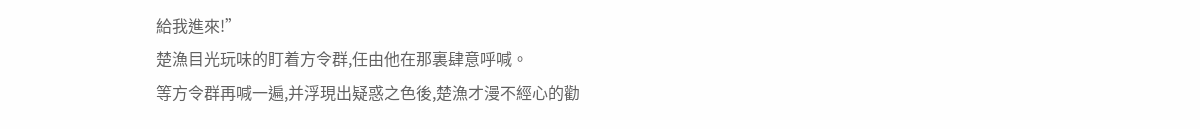給我進來!”
楚漁目光玩味的盯着方令群,任由他在那裏肆意呼喊。
等方令群再喊一遍,并浮現出疑惑之色後,楚漁才漫不經心的勸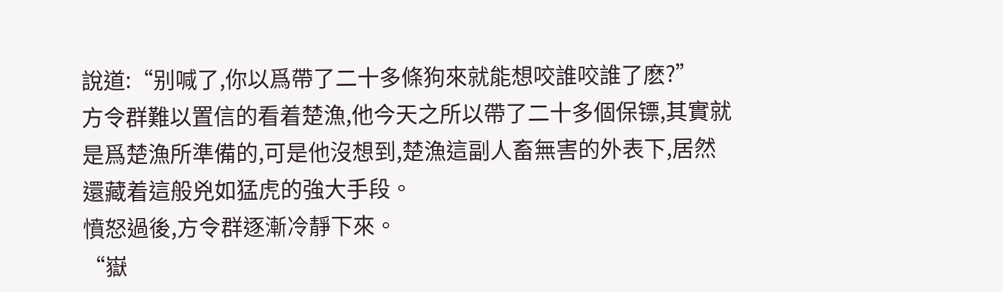說道:“别喊了,你以爲帶了二十多條狗來就能想咬誰咬誰了麽?”
方令群難以置信的看着楚漁,他今天之所以帶了二十多個保镖,其實就是爲楚漁所準備的,可是他沒想到,楚漁這副人畜無害的外表下,居然還藏着這般兇如猛虎的強大手段。
憤怒過後,方令群逐漸冷靜下來。
“嶽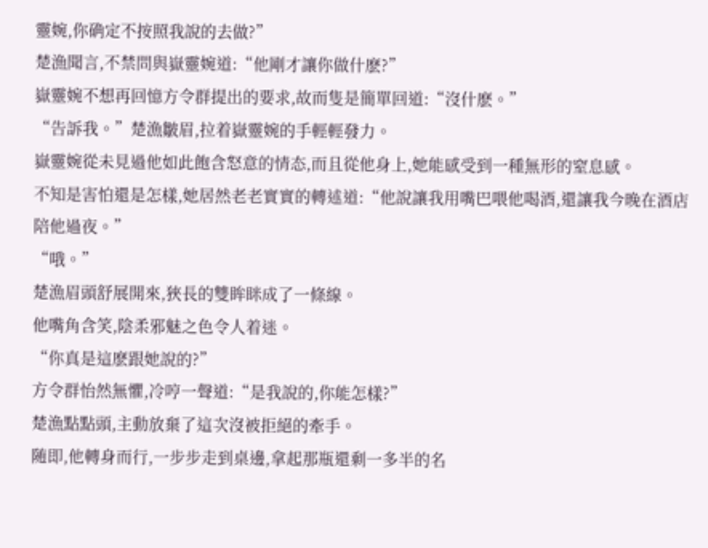靈婉,你确定不按照我說的去做?”
楚漁聞言,不禁問與嶽靈婉道:“他剛才讓你做什麽?”
嶽靈婉不想再回憶方令群提出的要求,故而隻是簡單回道:“沒什麽。”
“告訴我。”楚漁皺眉,拉着嶽靈婉的手輕輕發力。
嶽靈婉從未見過他如此飽含怒意的情态,而且從他身上,她能感受到一種無形的窒息感。
不知是害怕還是怎樣,她居然老老實實的轉述道:“他說讓我用嘴巴喂他喝酒,還讓我今晚在酒店陪他過夜。”
“哦。”
楚漁眉頭舒展開來,狹長的雙眸眯成了一條線。
他嘴角含笑,陰柔邪魅之色令人着迷。
“你真是這麽跟她說的?”
方令群怡然無懼,冷哼一聲道:“是我說的,你能怎樣?”
楚漁點點頭,主動放棄了這次沒被拒絕的牽手。
随即,他轉身而行,一步步走到桌邊,拿起那瓶還剩一多半的名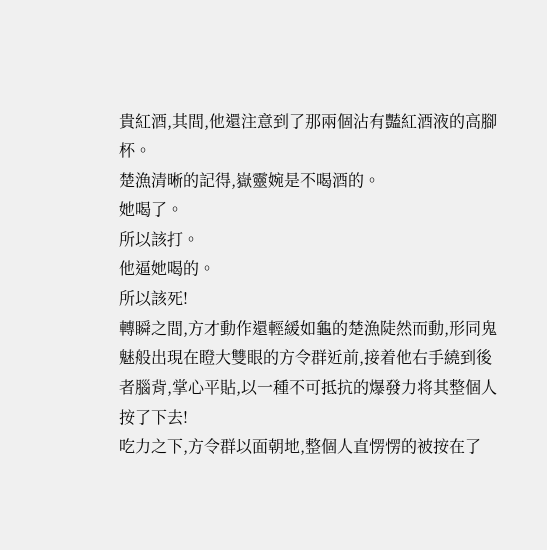貴紅酒,其間,他還注意到了那兩個沾有豔紅酒液的高腳杯。
楚漁清晰的記得,嶽靈婉是不喝酒的。
她喝了。
所以該打。
他逼她喝的。
所以該死!
轉瞬之間,方才動作還輕緩如龜的楚漁陡然而動,形同鬼魅般出現在瞪大雙眼的方令群近前,接着他右手繞到後者腦背,掌心平貼,以一種不可抵抗的爆發力将其整個人按了下去!
吃力之下,方令群以面朝地,整個人直愣愣的被按在了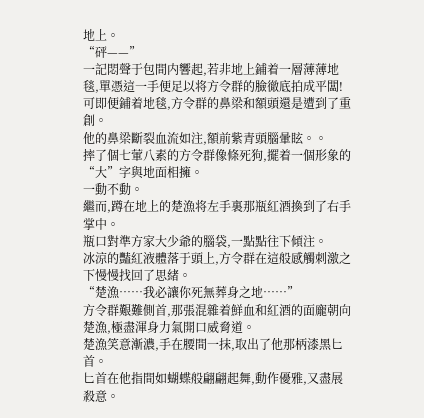地上。
“砰——”
一記悶聲于包間内響起,若非地上鋪着一層薄薄地毯,單憑這一手便足以将方令群的臉徹底拍成平闆!
可即便鋪着地毯,方令群的鼻梁和額頭還是遭到了重創。
他的鼻梁斷裂血流如注,額前紫青頭腦暈眩。。
摔了個七葷八素的方令群像條死狗,擺着一個形象的“大”字與地面相擁。
一動不動。
繼而,蹲在地上的楚漁将左手裏那瓶紅酒換到了右手掌中。
瓶口對準方家大少爺的腦袋,一點點往下傾注。
冰涼的豔紅液體落于頭上,方令群在這般感觸刺激之下慢慢找回了思緒。
“楚漁……我必讓你死無葬身之地……”
方令群艱難側首,那張混雜着鮮血和紅酒的面龐朝向楚漁,極盡渾身力氣開口威脅道。
楚漁笑意漸濃,手在腰間一抹,取出了他那柄漆黑匕首。
匕首在他指間如蝴蝶般翩翩起舞,動作優雅,又盡展殺意。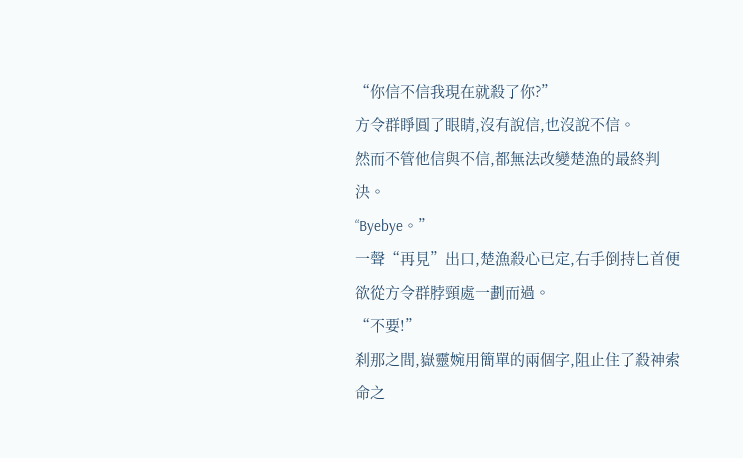“你信不信我現在就殺了你?”
方令群睜圓了眼睛,沒有說信,也沒說不信。
然而不管他信與不信,都無法改變楚漁的最終判決。
“Byebye。”
一聲“再見”出口,楚漁殺心已定,右手倒持匕首便欲從方令群脖頸處一劃而過。
“不要!”
刹那之間,嶽靈婉用簡單的兩個字,阻止住了殺神索命之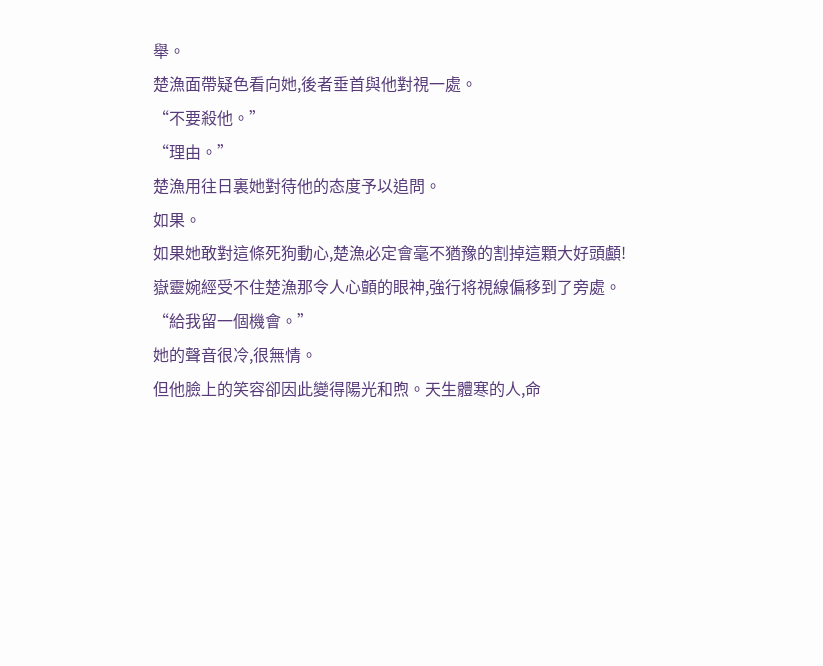舉。
楚漁面帶疑色看向她,後者垂首與他對視一處。
“不要殺他。”
“理由。”
楚漁用往日裏她對待他的态度予以追問。
如果。
如果她敢對這條死狗動心,楚漁必定會毫不猶豫的割掉這顆大好頭顱!
嶽靈婉經受不住楚漁那令人心顫的眼神,強行将視線偏移到了旁處。
“給我留一個機會。”
她的聲音很冷,很無情。
但他臉上的笑容卻因此變得陽光和煦。天生體寒的人,命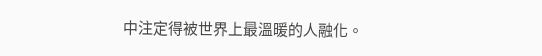中注定得被世界上最溫暖的人融化。